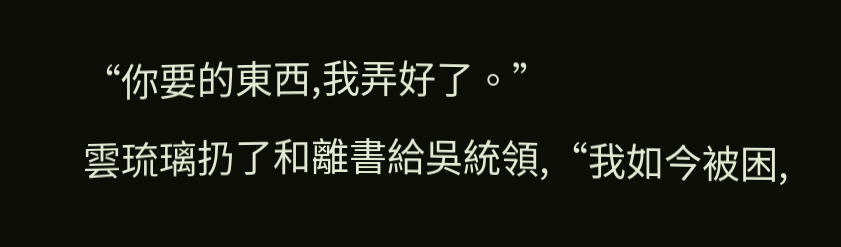“你要的東西,我弄好了。”
雲琉璃扔了和離書給吳統領,“我如今被困,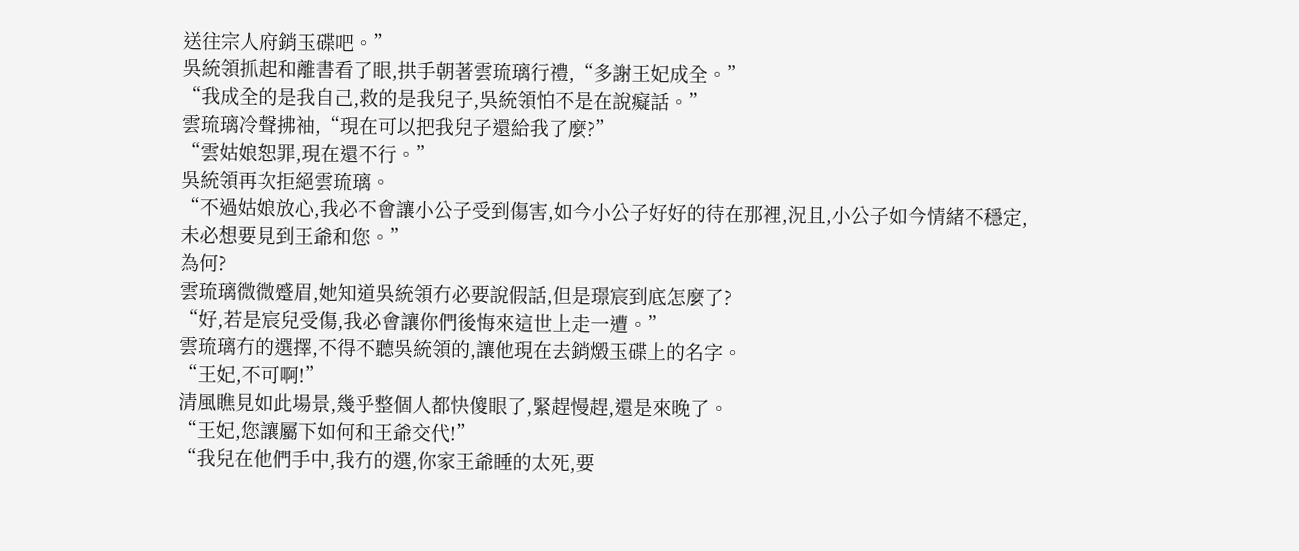送往宗人府銷玉碟吧。”
吳統領抓起和離書看了眼,拱手朝著雲琉璃行禮,“多謝王妃成全。”
“我成全的是我自己,救的是我兒子,吳統領怕不是在說癡話。”
雲琉璃冷聲拂袖,“現在可以把我兒子還給我了麼?”
“雲姑娘恕罪,現在還不行。”
吳統領再次拒絕雲琉璃。
“不過姑娘放心,我必不會讓小公子受到傷害,如今小公子好好的待在那裡,況且,小公子如今情緒不穩定,未必想要見到王爺和您。”
為何?
雲琉璃微微蹙眉,她知道吳統領冇必要說假話,但是璟宸到底怎麼了?
“好,若是宸兒受傷,我必會讓你們後悔來這世上走一遭。”
雲琉璃冇的選擇,不得不聽吳統領的,讓他現在去銷燬玉碟上的名字。
“王妃,不可啊!”
清風瞧見如此場景,幾乎整個人都快傻眼了,緊趕慢趕,還是來晚了。
“王妃,您讓屬下如何和王爺交代!”
“我兒在他們手中,我冇的選,你家王爺睡的太死,要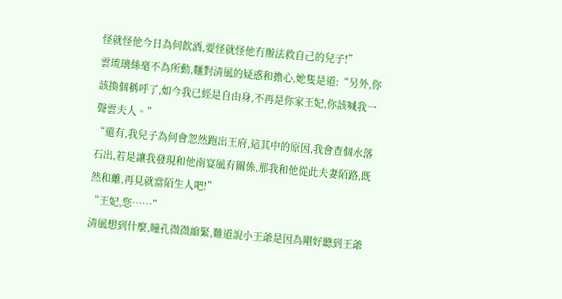怪就怪他今日為何飲酒,要怪就怪他冇辦法救自己的兒子!”
雲琉璃絲毫不為所動,麵對清風的疑惑和擔心,她隻是道:“另外,你該換個稱呼了,如今我已經是自由身,不再是你家王妃,你該喊我一聲雲夫人。”
“還有,我兒子為何會忽然跑出王府,這其中的原因,我會查個水落石出,若是讓我發現和他南宴風有關係,那我和他從此夫妻陌路,既然和離,再見就當陌生人吧!”
“王妃,您……”
清風想到什麼,瞳孔微微縮緊,難道說小王爺是因為剛好聽到王爺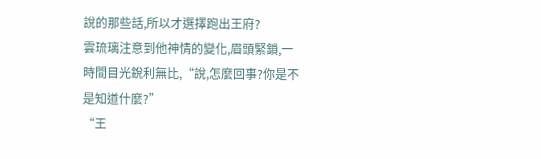說的那些話,所以才選擇跑出王府?
雲琉璃注意到他神情的變化,眉頭緊鎖,一時間目光銳利無比,“說,怎麼回事?你是不是知道什麼?”
“王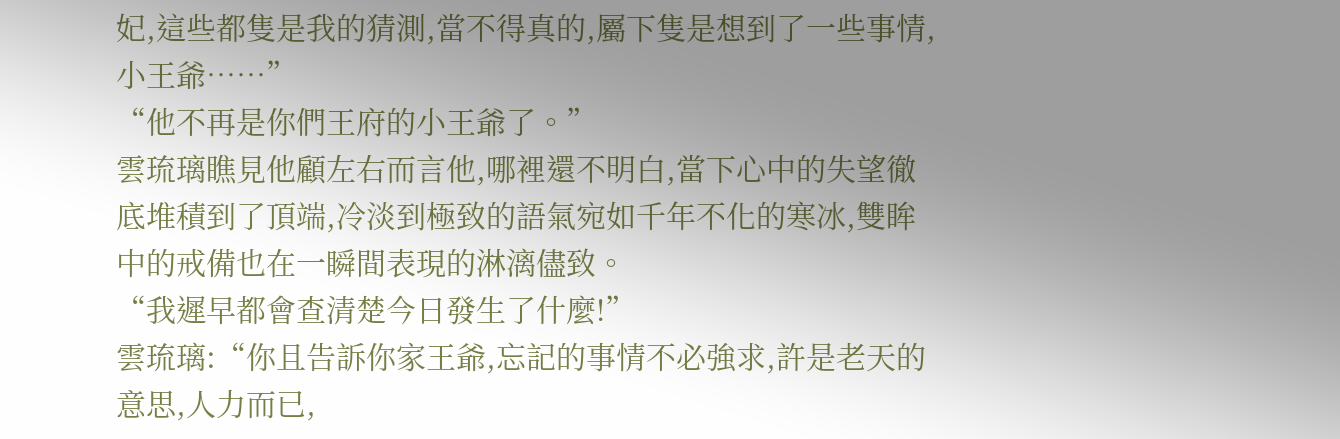妃,這些都隻是我的猜測,當不得真的,屬下隻是想到了一些事情,小王爺……”
“他不再是你們王府的小王爺了。”
雲琉璃瞧見他顧左右而言他,哪裡還不明白,當下心中的失望徹底堆積到了頂端,冷淡到極致的語氣宛如千年不化的寒冰,雙眸中的戒備也在一瞬間表現的淋漓儘致。
“我遲早都會查清楚今日發生了什麼!”
雲琉璃:“你且告訴你家王爺,忘記的事情不必強求,許是老天的意思,人力而已,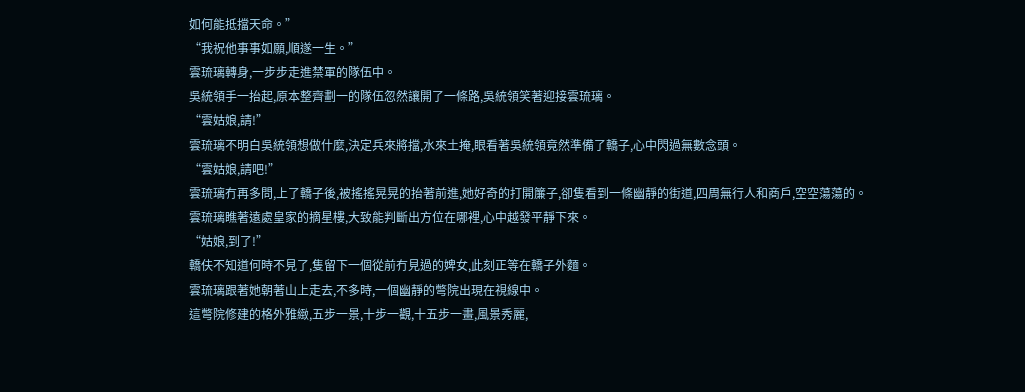如何能抵擋天命。”
“我祝他事事如願,順遂一生。”
雲琉璃轉身,一步步走進禁軍的隊伍中。
吳統領手一抬起,原本整齊劃一的隊伍忽然讓開了一條路,吳統領笑著迎接雲琉璃。
“雲姑娘,請!”
雲琉璃不明白吳統領想做什麼,決定兵來將擋,水來土掩,眼看著吳統領竟然準備了轎子,心中閃過無數念頭。
“雲姑娘,請吧!”
雲琉璃冇再多問,上了轎子後,被搖搖晃晃的抬著前進,她好奇的打開簾子,卻隻看到一條幽靜的街道,四周無行人和商戶,空空蕩蕩的。
雲琉璃瞧著遠處皇家的摘星樓,大致能判斷出方位在哪裡,心中越發平靜下來。
“姑娘,到了!”
轎伕不知道何時不見了,隻留下一個從前冇見過的婢女,此刻正等在轎子外麵。
雲琉璃跟著她朝著山上走去,不多時,一個幽靜的彆院出現在視線中。
這彆院修建的格外雅緻,五步一景,十步一觀,十五步一畫,風景秀麗,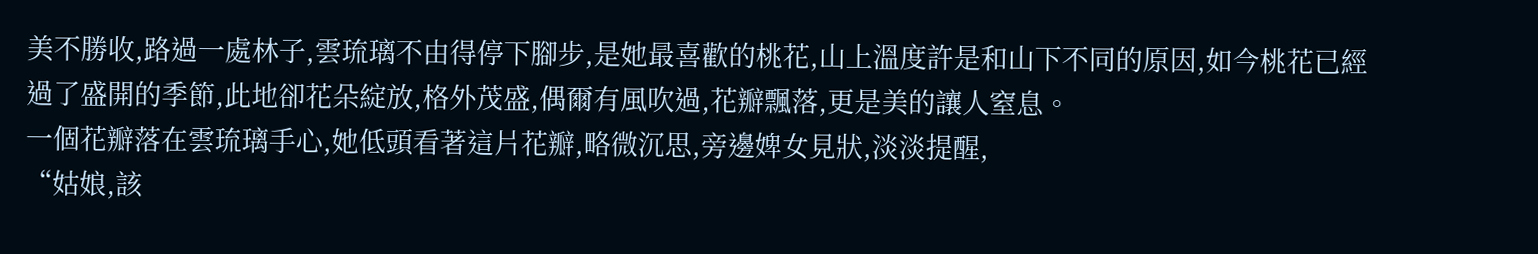美不勝收,路過一處林子,雲琉璃不由得停下腳步,是她最喜歡的桃花,山上溫度許是和山下不同的原因,如今桃花已經過了盛開的季節,此地卻花朵綻放,格外茂盛,偶爾有風吹過,花瓣飄落,更是美的讓人窒息。
一個花瓣落在雲琉璃手心,她低頭看著這片花瓣,略微沉思,旁邊婢女見狀,淡淡提醒,
“姑娘,該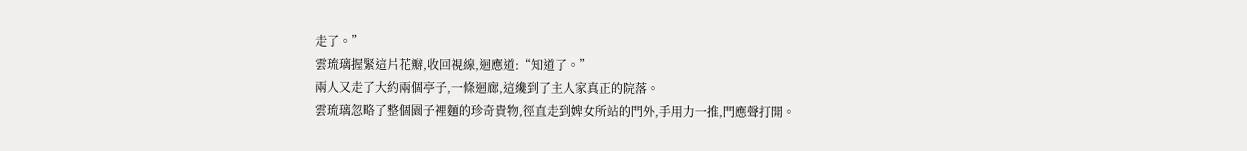走了。”
雲琉璃握緊這片花瓣,收回視線,迴應道:“知道了。”
兩人又走了大約兩個亭子,一條迴廊,這纔到了主人家真正的院落。
雲琉璃忽略了整個園子裡麵的珍奇貴物,徑直走到婢女所站的門外,手用力一推,門應聲打開。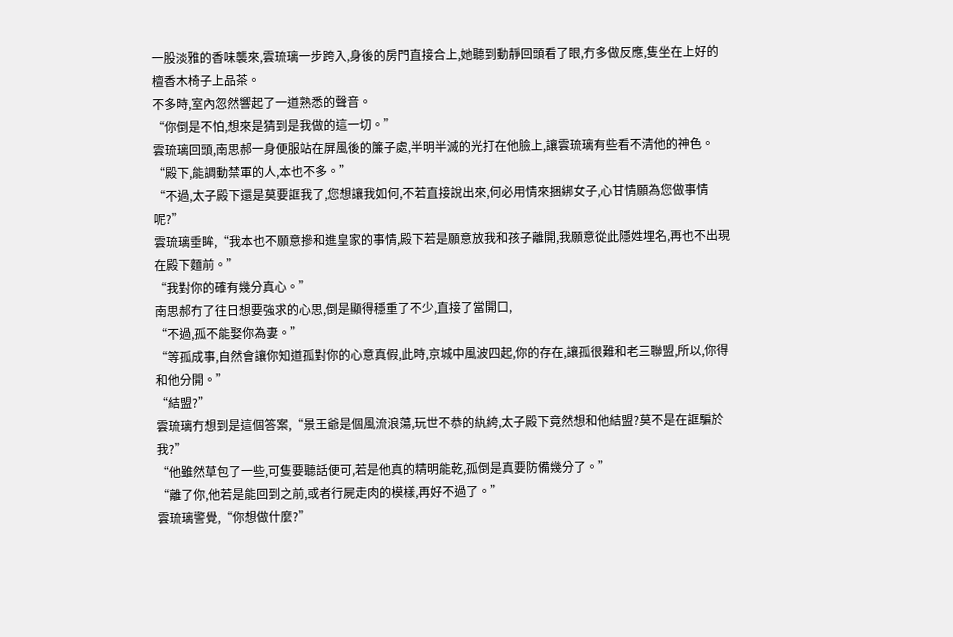一股淡雅的香味襲來,雲琉璃一步跨入,身後的房門直接合上,她聽到動靜回頭看了眼,冇多做反應,隻坐在上好的檀香木椅子上品茶。
不多時,室內忽然響起了一道熟悉的聲音。
“你倒是不怕,想來是猜到是我做的這一切。”
雲琉璃回頭,南思郝一身便服站在屏風後的簾子處,半明半滅的光打在他臉上,讓雲琉璃有些看不清他的神色。
“殿下,能調動禁軍的人,本也不多。”
“不過,太子殿下還是莫要誆我了,您想讓我如何,不若直接說出來,何必用情來捆綁女子,心甘情願為您做事情呢?”
雲琉璃垂眸,“我本也不願意摻和進皇家的事情,殿下若是願意放我和孩子離開,我願意從此隱姓埋名,再也不出現在殿下麵前。”
“我對你的確有幾分真心。”
南思郝冇了往日想要強求的心思,倒是顯得穩重了不少,直接了當開口,
“不過,孤不能娶你為妻。”
“等孤成事,自然會讓你知道孤對你的心意真假,此時,京城中風波四起,你的存在,讓孤很難和老三聯盟,所以,你得和他分開。”
“結盟?”
雲琉璃冇想到是這個答案,“景王爺是個風流浪蕩,玩世不恭的紈絝,太子殿下竟然想和他結盟?莫不是在誆騙於我?”
“他雖然草包了一些,可隻要聽話便可,若是他真的精明能乾,孤倒是真要防備幾分了。”
“離了你,他若是能回到之前,或者行屍走肉的模樣,再好不過了。”
雲琉璃警覺,“你想做什麼?”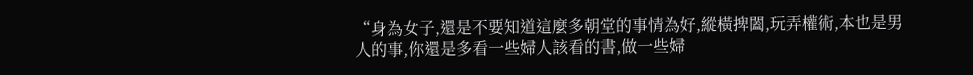“身為女子,還是不要知道這麼多朝堂的事情為好,縱橫捭闔,玩弄權術,本也是男人的事,你還是多看一些婦人該看的書,做一些婦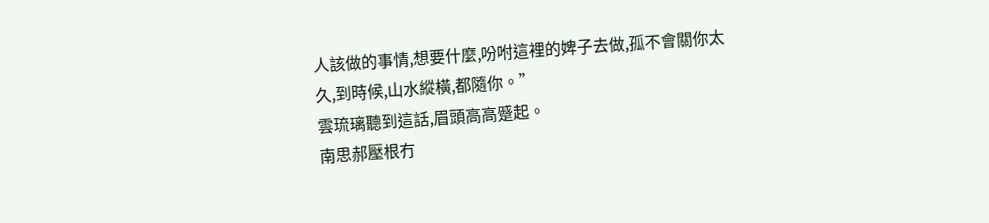人該做的事情,想要什麼,吩咐這裡的婢子去做,孤不會關你太久,到時候,山水縱橫,都隨你。”
雲琉璃聽到這話,眉頭高高蹙起。
南思郝壓根冇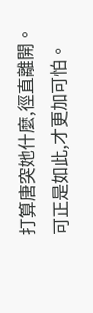打算唐突她什麼,徑直離開。
可正是如此,才更加可怕。